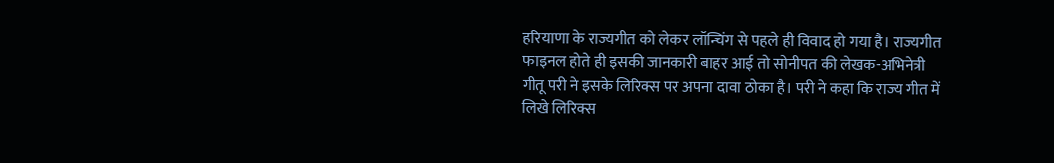हरियाणा के राज्यगीत को लेकर लॉन्चिंग से पहले ही विवाद हो गया है। राज्यगीत फाइनल होते ही इसकी जानकारी बाहर आई तो सोनीपत की लेखक-अभिनेत्री गीतू परी ने इसके लिरिक्स पर अपना दावा ठोका है। परी ने कहा कि राज्य गीत में लिखे लिरिक्स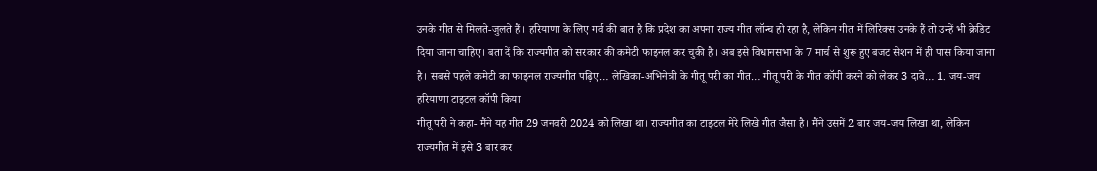उनके गीत से मिलते-जुलते हैं। हरियाणा के लिए गर्व की बात है कि प्रदेश का अपना राज्य गीत लॉन्च हो रहा है, लेकिन गीत में लिरिक्स उनके हैं तो उन्हें भी क्रेडिट दिया जाना चाहिए। बता दें कि राज्यगीत को सरकार की कमेटी फाइनल कर चुकी है। अब इसे विधानसभा के 7 मार्च से शुरू हुए बजट सेशन में ही पास किया जाना है। सबसे पहले कमेटी का फाइनल राज्यगीत पढ़िए… लेखिका-अभिनेत्री के गीतू परी का गीत… गीतू परी के गीत कॉपी करने को लेकर 3 दावे… 1. जय-जय हरियाणा टाइटल कॉपी किया
गीतू परी ने कहा- मैंने यह गीत 29 जनवरी 2024 को लिखा था। राज्यगीत का टाइटल मेरे लिखे गीत जैसा है। मैंने उसमें 2 बार जय-जय लिखा था, लेकिन राज्यगीत में इसे 3 बार कर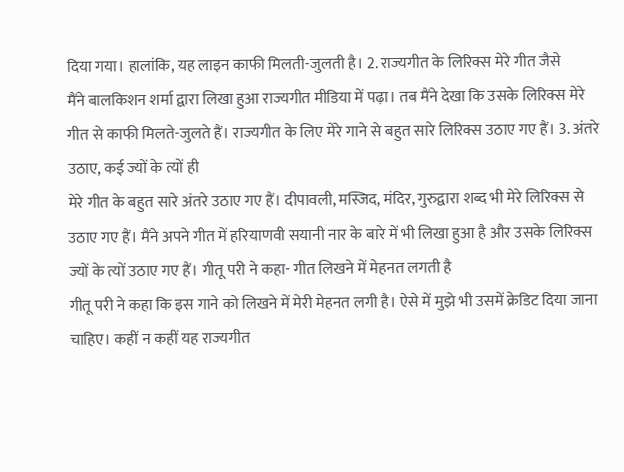दिया गया। हालांकि, यह लाइन काफी मिलती-जुलती है। 2. राज्यगीत के लिरिक्स मेरे गीत जैसे
मैंने बालकिशन शर्मा द्वारा लिखा हुआ राज्यगीत मीडिया में पढ़ा। तब मैंने देखा कि उसके लिरिक्स मेरे गीत से काफी मिलते-जुलते हैं। राज्यगीत के लिए मेरे गाने से बहुत सारे लिरिक्स उठाए गए हैं। 3. अंतरे उठाए, कई ज्यों के त्यों ही
मेरे गीत के बहुत सारे अंतरे उठाए गए हैं। दीपावली, मस्जिद, मंदिर, गुरुद्वारा शब्द भी मेरे लिरिक्स से उठाए गए हैं। मैंने अपने गीत में हरियाणवी सयानी नार के बारे में भी लिखा हुआ है और उसके लिरिक्स ज्यों के त्यों उठाए गए हैं। गीतू परी ने कहा- गीत लिखने में मेहनत लगती है
गीतू परी ने कहा कि इस गाने को लिखने में मेरी मेहनत लगी है। ऐसे में मुझे भी उसमें क्रेडिट दिया जाना चाहिए। कहीं न कहीं यह राज्यगीत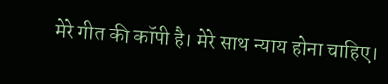मेरे गीत की कॉपी है। मेरे साथ न्याय होना चाहिए।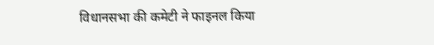विधानसभा की कमेटी ने फाइनल किया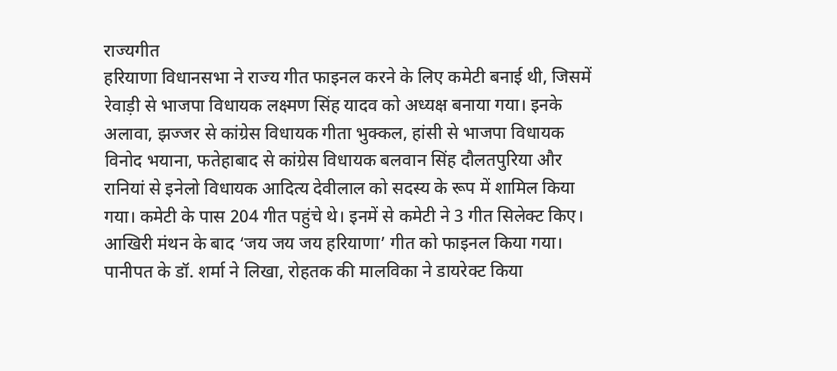राज्यगीत
हरियाणा विधानसभा ने राज्य गीत फाइनल करने के लिए कमेटी बनाई थी, जिसमें रेवाड़ी से भाजपा विधायक लक्ष्मण सिंह यादव को अध्यक्ष बनाया गया। इनके अलावा, झज्जर से कांग्रेस विधायक गीता भुक्कल, हांसी से भाजपा विधायक विनोद भयाना, फतेहाबाद से कांग्रेस विधायक बलवान सिंह दौलतपुरिया और रानियां से इनेलो विधायक आदित्य देवीलाल को सदस्य के रूप में शामिल किया गया। कमेटी के पास 204 गीत पहुंचे थे। इनमें से कमेटी ने 3 गीत सिलेक्ट किए। आखिरी मंथन के बाद ‘जय जय जय हरियाणा’ गीत को फाइनल किया गया। पानीपत के डॉ. शर्मा ने लिखा, रोहतक की मालविका ने डायरेक्ट किया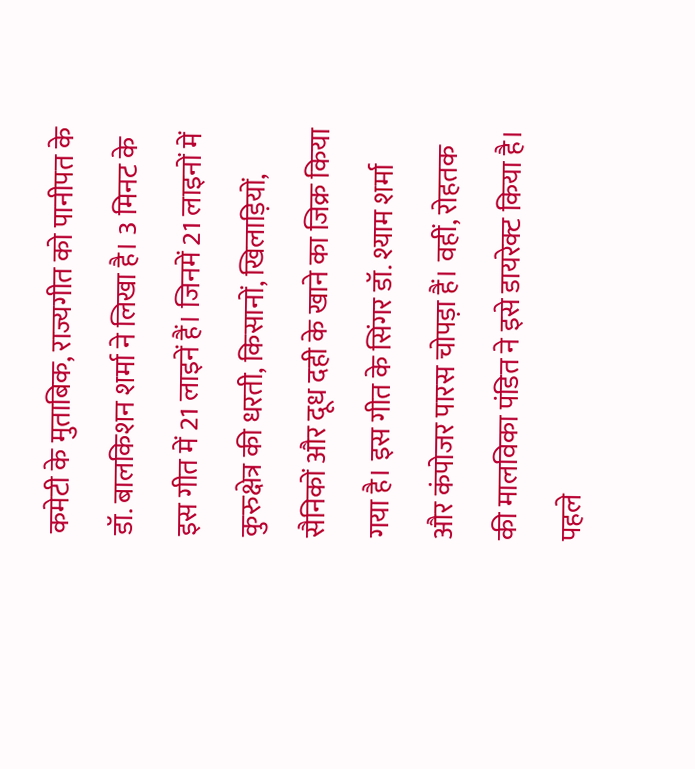कमेटी के मुताबिक, राज्यगीत को पानीपत के डॉ. बालकिशन शर्मा ने लिखा है। 3 मिनट के इस गीत में 21 लाइनें हैं। जिनमें 21 लाइनों में कुरुक्षेत्र की धरती, किसानों, खिलाड़ियों, सैनिकों और दूध दही के खाने का जिक्र किया गया है। इस गीत के सिंगर डॉ. श्याम शर्मा और कंपोजर पारस चोपड़ा हैं। वहीं, रोहतक की मालविका पंडित ने इसे डायरेक्ट किया है। पहले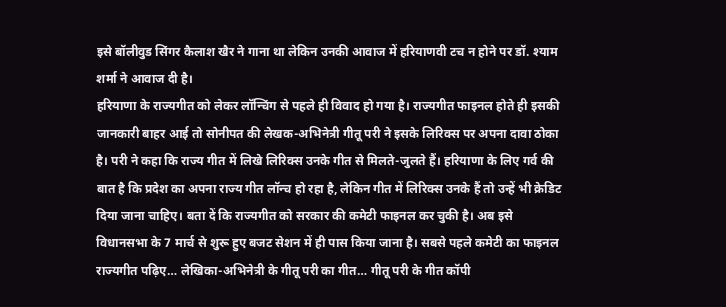इसे बॉलीवुड सिंगर कैलाश खैर ने गाना था लेकिन उनकी आवाज में हरियाणवी टच न होने पर डॉ. श्याम शर्मा ने आवाज दी है।
हरियाणा के राज्यगीत को लेकर लॉन्चिंग से पहले ही विवाद हो गया है। राज्यगीत फाइनल होते ही इसकी जानकारी बाहर आई तो सोनीपत की लेखक-अभिनेत्री गीतू परी ने इसके लिरिक्स पर अपना दावा ठोका है। परी ने कहा कि राज्य गीत में लिखे लिरिक्स उनके गीत से मिलते-जुलते हैं। हरियाणा के लिए गर्व की बात है कि प्रदेश का अपना राज्य गीत लॉन्च हो रहा है, लेकिन गीत में लिरिक्स उनके हैं तो उन्हें भी क्रेडिट दिया जाना चाहिए। बता दें कि राज्यगीत को सरकार की कमेटी फाइनल कर चुकी है। अब इसे विधानसभा के 7 मार्च से शुरू हुए बजट सेशन में ही पास किया जाना है। सबसे पहले कमेटी का फाइनल राज्यगीत पढ़िए… लेखिका-अभिनेत्री के गीतू परी का गीत… गीतू परी के गीत कॉपी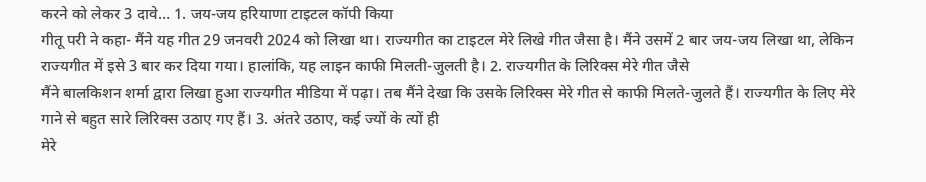करने को लेकर 3 दावे… 1. जय-जय हरियाणा टाइटल कॉपी किया
गीतू परी ने कहा- मैंने यह गीत 29 जनवरी 2024 को लिखा था। राज्यगीत का टाइटल मेरे लिखे गीत जैसा है। मैंने उसमें 2 बार जय-जय लिखा था, लेकिन राज्यगीत में इसे 3 बार कर दिया गया। हालांकि, यह लाइन काफी मिलती-जुलती है। 2. राज्यगीत के लिरिक्स मेरे गीत जैसे
मैंने बालकिशन शर्मा द्वारा लिखा हुआ राज्यगीत मीडिया में पढ़ा। तब मैंने देखा कि उसके लिरिक्स मेरे गीत से काफी मिलते-जुलते हैं। राज्यगीत के लिए मेरे गाने से बहुत सारे लिरिक्स उठाए गए हैं। 3. अंतरे उठाए, कई ज्यों के त्यों ही
मेरे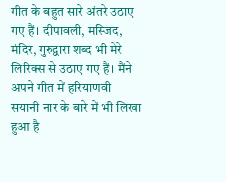गीत के बहुत सारे अंतरे उठाए गए हैं। दीपावली, मस्जिद, मंदिर, गुरुद्वारा शब्द भी मेरे लिरिक्स से उठाए गए हैं। मैंने अपने गीत में हरियाणवी सयानी नार के बारे में भी लिखा हुआ है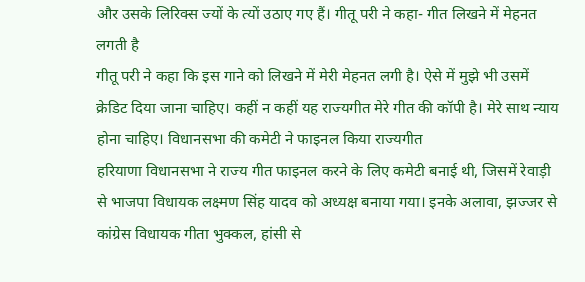और उसके लिरिक्स ज्यों के त्यों उठाए गए हैं। गीतू परी ने कहा- गीत लिखने में मेहनत लगती है
गीतू परी ने कहा कि इस गाने को लिखने में मेरी मेहनत लगी है। ऐसे में मुझे भी उसमें क्रेडिट दिया जाना चाहिए। कहीं न कहीं यह राज्यगीत मेरे गीत की कॉपी है। मेरे साथ न्याय होना चाहिए। विधानसभा की कमेटी ने फाइनल किया राज्यगीत
हरियाणा विधानसभा ने राज्य गीत फाइनल करने के लिए कमेटी बनाई थी, जिसमें रेवाड़ी से भाजपा विधायक लक्ष्मण सिंह यादव को अध्यक्ष बनाया गया। इनके अलावा, झज्जर से कांग्रेस विधायक गीता भुक्कल, हांसी से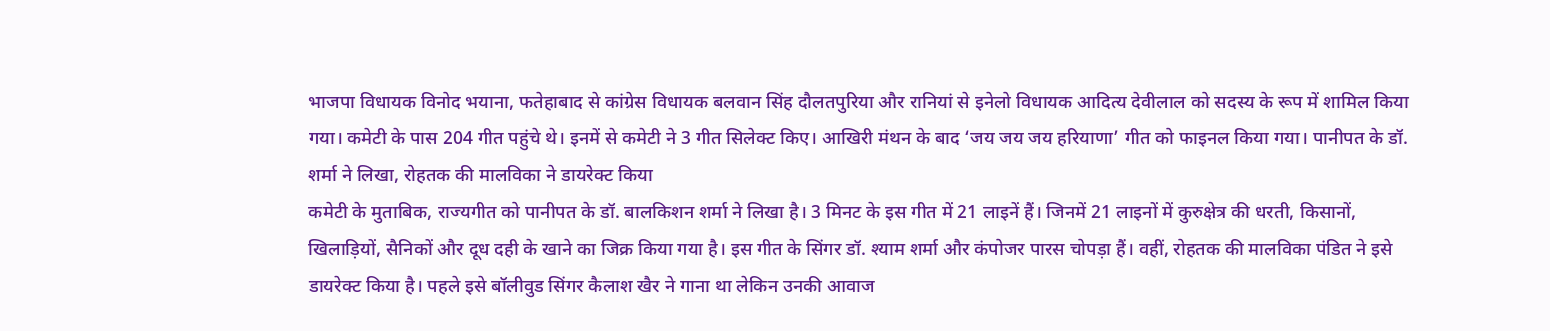भाजपा विधायक विनोद भयाना, फतेहाबाद से कांग्रेस विधायक बलवान सिंह दौलतपुरिया और रानियां से इनेलो विधायक आदित्य देवीलाल को सदस्य के रूप में शामिल किया गया। कमेटी के पास 204 गीत पहुंचे थे। इनमें से कमेटी ने 3 गीत सिलेक्ट किए। आखिरी मंथन के बाद ‘जय जय जय हरियाणा’ गीत को फाइनल किया गया। पानीपत के डॉ. शर्मा ने लिखा, रोहतक की मालविका ने डायरेक्ट किया
कमेटी के मुताबिक, राज्यगीत को पानीपत के डॉ. बालकिशन शर्मा ने लिखा है। 3 मिनट के इस गीत में 21 लाइनें हैं। जिनमें 21 लाइनों में कुरुक्षेत्र की धरती, किसानों, खिलाड़ियों, सैनिकों और दूध दही के खाने का जिक्र किया गया है। इस गीत के सिंगर डॉ. श्याम शर्मा और कंपोजर पारस चोपड़ा हैं। वहीं, रोहतक की मालविका पंडित ने इसे डायरेक्ट किया है। पहले इसे बॉलीवुड सिंगर कैलाश खैर ने गाना था लेकिन उनकी आवाज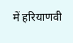में हरियाणवी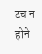टच न होने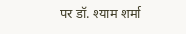पर डॉ. श्याम शर्मा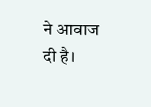ने आवाज दी है।